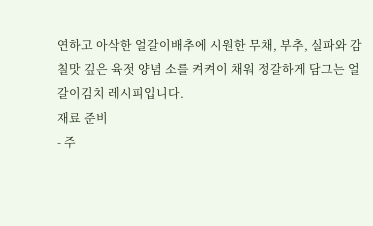연하고 아삭한 얼갈이배추에 시원한 무채, 부추, 실파와 감칠맛 깊은 육젓 양념 소를 켜켜이 채워 정갈하게 담그는 얼갈이김치 레시피입니다.
재료 준비
- 주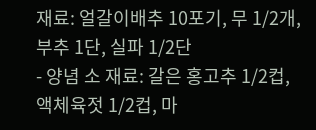재료: 얼갈이배추 10포기, 무 1/2개, 부추 1단, 실파 1/2단
- 양념 소 재료: 갈은 홍고추 1/2컵, 액체육젓 1/2컵, 마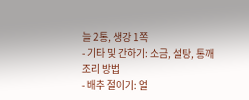늘 2통, 생강 1쪽
- 기타 및 간하기: 소금, 설탕, 통깨
조리 방법
- 배추 절이기: 얼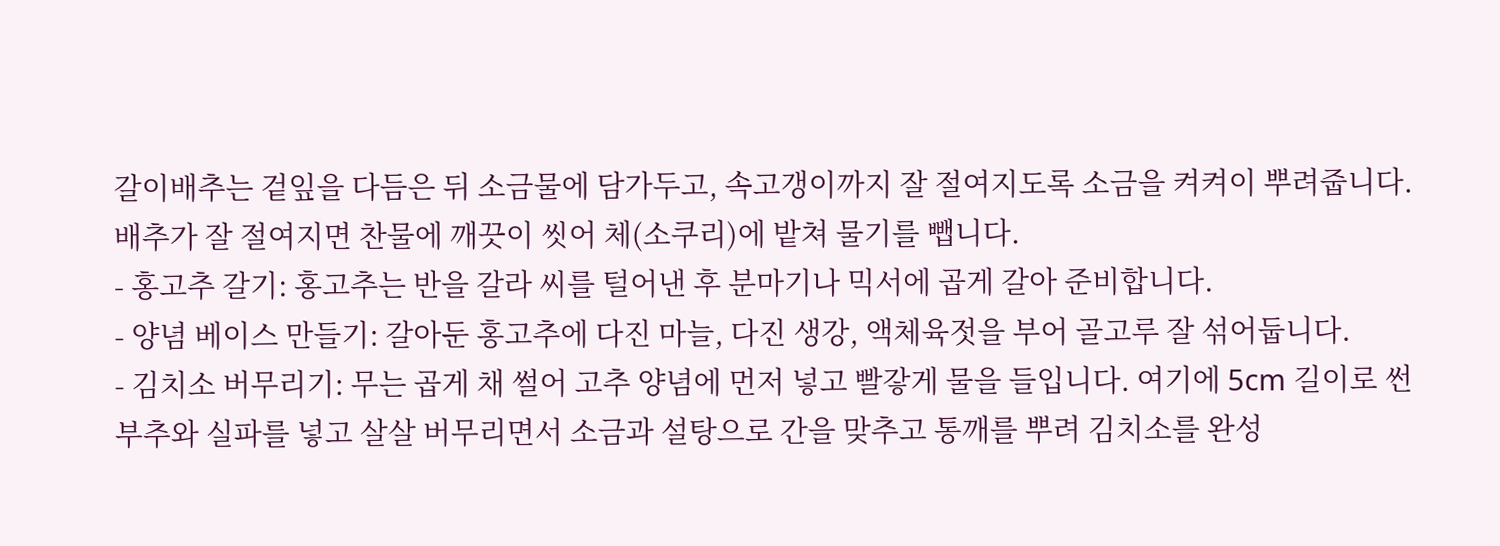갈이배추는 겉잎을 다듬은 뒤 소금물에 담가두고, 속고갱이까지 잘 절여지도록 소금을 켜켜이 뿌려줍니다. 배추가 잘 절여지면 찬물에 깨끗이 씻어 체(소쿠리)에 밭쳐 물기를 뺍니다.
- 홍고추 갈기: 홍고추는 반을 갈라 씨를 털어낸 후 분마기나 믹서에 곱게 갈아 준비합니다.
- 양념 베이스 만들기: 갈아둔 홍고추에 다진 마늘, 다진 생강, 액체육젓을 부어 골고루 잘 섞어둡니다.
- 김치소 버무리기: 무는 곱게 채 썰어 고추 양념에 먼저 넣고 빨갛게 물을 들입니다. 여기에 5cm 길이로 썬 부추와 실파를 넣고 살살 버무리면서 소금과 설탕으로 간을 맞추고 통깨를 뿌려 김치소를 완성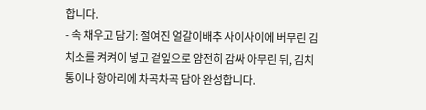합니다.
- 속 채우고 담기: 절여진 얼갈이배추 사이사이에 버무린 김치소를 켜켜이 넣고 겉잎으로 얌전히 감싸 아무린 뒤, 김치통이나 항아리에 차곡차곡 담아 완성합니다.